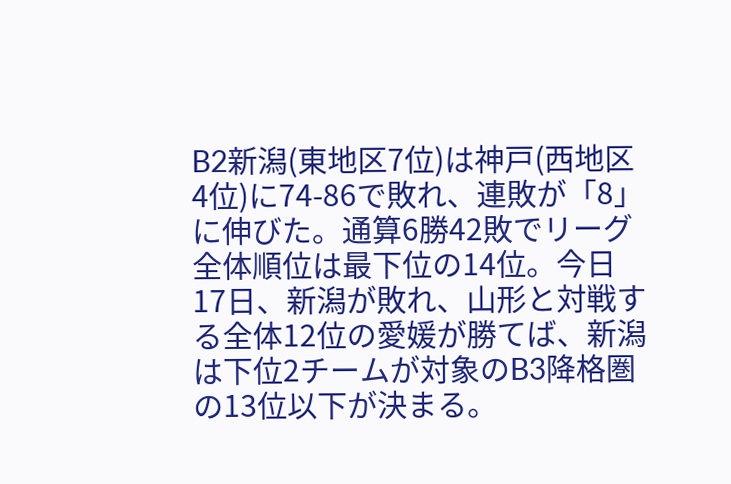B2新潟(東地区7位)は神戸(西地区4位)に74-86で敗れ、連敗が「8」に伸びた。通算6勝42敗でリーグ全体順位は最下位の14位。今日17日、新潟が敗れ、山形と対戦する全体12位の愛媛が勝てば、新潟は下位2チームが対象のB3降格圏の13位以下が決まる。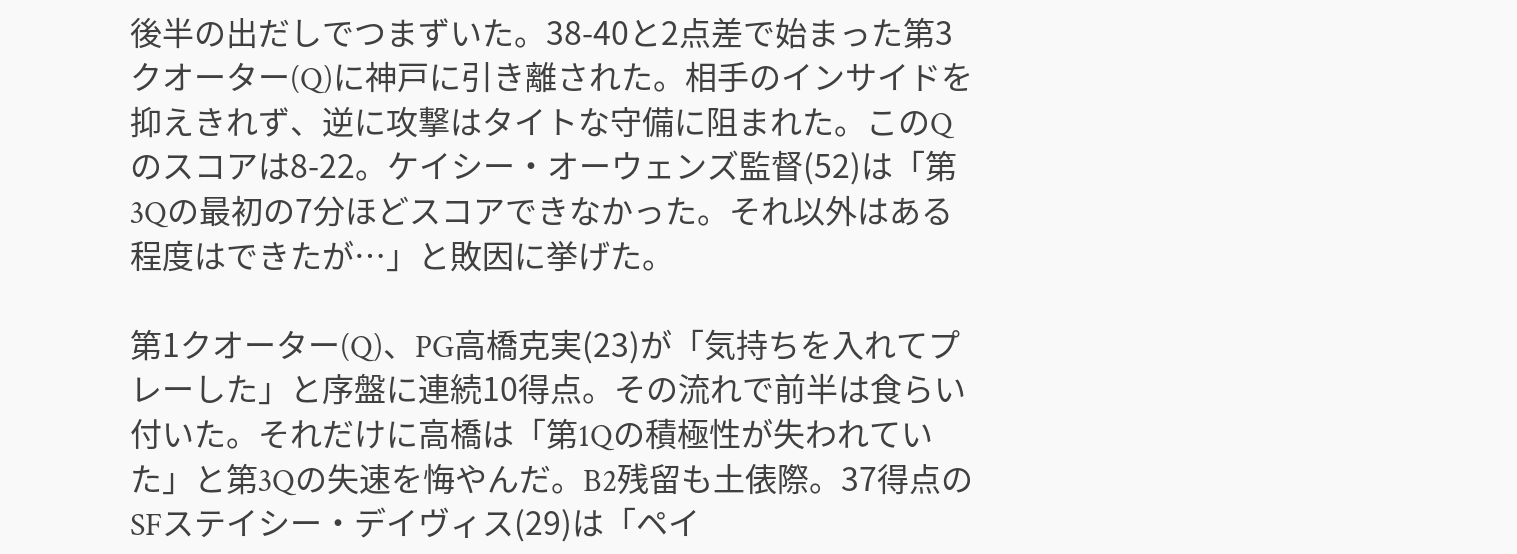後半の出だしでつまずいた。38-40と2点差で始まった第3クオーター(Q)に神戸に引き離された。相手のインサイドを抑えきれず、逆に攻撃はタイトな守備に阻まれた。このQのスコアは8-22。ケイシー・オーウェンズ監督(52)は「第3Qの最初の7分ほどスコアできなかった。それ以外はある程度はできたが…」と敗因に挙げた。

第1クオーター(Q)、PG高橋克実(23)が「気持ちを入れてプレーした」と序盤に連続10得点。その流れで前半は食らい付いた。それだけに高橋は「第1Qの積極性が失われていた」と第3Qの失速を悔やんだ。B2残留も土俵際。37得点のSFステイシー・デイヴィス(29)は「ペイ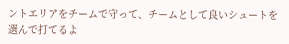ントエリアをチームで守って、チームとして良いシュートを選んで打てるよ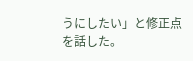うにしたい」と修正点を話した。